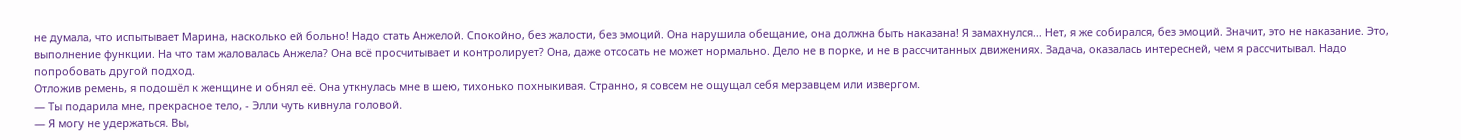не думала, что испытывает Марина, насколько ей больно! Надо стать Анжелой. Спокойно, без жалости, без эмоций. Она нарушила обещание, она должна быть наказана! Я замахнулся... Нет, я же собирался, без эмоций. Значит, это не наказание. Это, выполнение функции. На что там жаловалась Анжела? Она всё просчитывает и контролирует? Она, даже отсосать не может нормально. Дело не в порке, и не в рассчитанных движениях. Задача, оказалась интересней, чем я рассчитывал. Надо попробовать другой подход.
Отложив ремень, я подошёл к женщине и обнял её. Она уткнулась мне в шею, тихонько похныкивая. Странно, я совсем не ощущал себя мерзавцем или извергом.
— Ты подарила мне, прекрасное тело, - Элли чуть кивнула головой.
— Я могу не удержаться. Вы,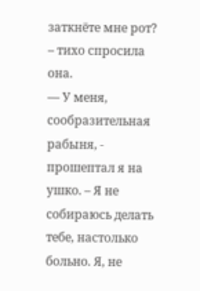заткнёте мне рот? – тихо спросила она.
— У меня, сообразительная рабыня, - прошептал я на ушко. – Я не собираюсь делать тебе, настолько больно. Я, не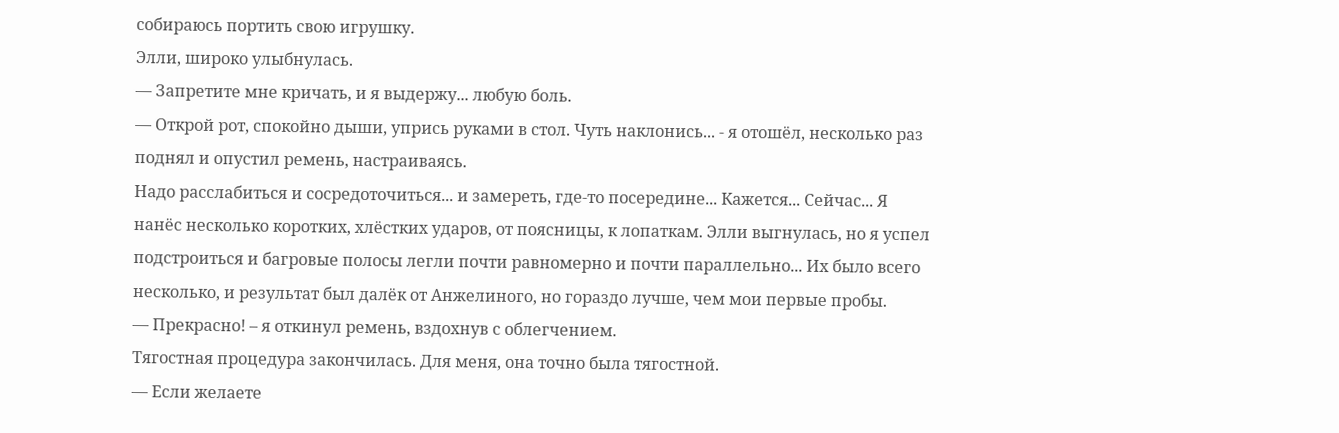собираюсь портить свою игрушку.
Элли, широко улыбнулась.
— Запретите мне кричать, и я выдержу... любую боль.
— Открой рот, спокойно дыши, упрись руками в стол. Чуть наклонись... - я отошёл, несколько раз поднял и опустил ремень, настраиваясь.
Надо расслабиться и сосредоточиться... и замереть, где-то посередине... Кажется... Сейчас... Я нанёс несколько коротких, хлёстких ударов, от поясницы, к лопаткам. Элли выгнулась, но я успел подстроиться и багровые полосы легли почти равномерно и почти параллельно... Их было всего несколько, и результат был далёк от Анжелиного, но гораздо лучше, чем мои первые пробы.
— Прекрасно! – я откинул ремень, вздохнув с облегчением.
Тягостная процедура закончилась. Для меня, она точно была тягостной.
— Если желаете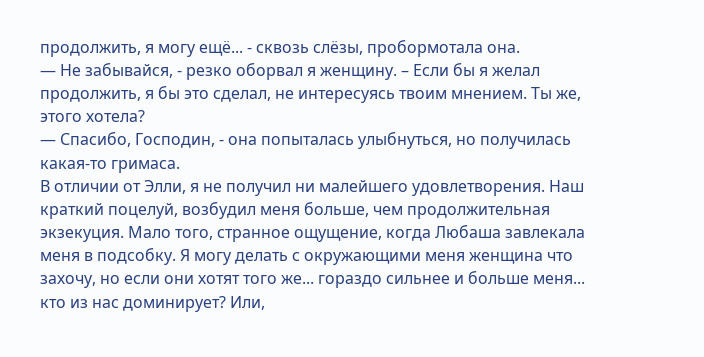продолжить, я могу ещё... - сквозь слёзы, пробормотала она.
— Не забывайся, - резко оборвал я женщину. – Если бы я желал продолжить, я бы это сделал, не интересуясь твоим мнением. Ты же, этого хотела?
— Спасибо, Господин, - она попыталась улыбнуться, но получилась какая-то гримаса.
В отличии от Элли, я не получил ни малейшего удовлетворения. Наш краткий поцелуй, возбудил меня больше, чем продолжительная экзекуция. Мало того, странное ощущение, когда Любаша завлекала меня в подсобку. Я могу делать с окружающими меня женщина что захочу, но если они хотят того же... гораздо сильнее и больше меня... кто из нас доминирует? Или,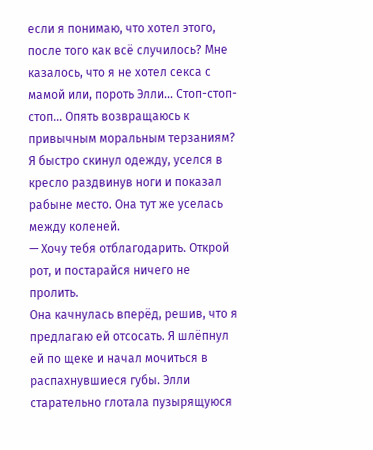если я понимаю, что хотел этого, после того как всё случилось? Мне казалось, что я не хотел секса с мамой или, пороть Элли... Стоп-стоп-стоп... Опять возвращаюсь к привычным моральным терзаниям? Я быстро скинул одежду, уселся в кресло раздвинув ноги и показал рабыне место. Она тут же уселась между коленей.
— Хочу тебя отблагодарить. Открой рот, и постарайся ничего не пролить.
Она качнулась вперёд, решив, что я предлагаю ей отсосать. Я шлёпнул ей по щеке и начал мочиться в распахнувшиеся губы. Элли старательно глотала пузырящуюся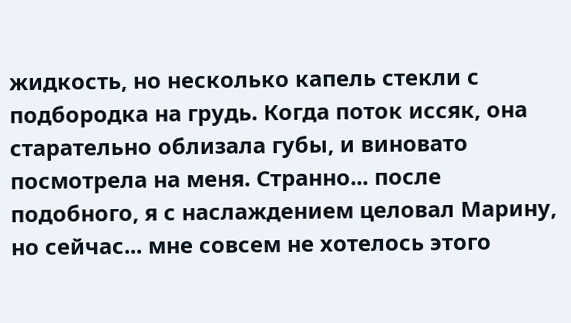жидкость, но несколько капель стекли с подбородка на грудь. Когда поток иссяк, она старательно облизала губы, и виновато посмотрела на меня. Странно... после подобного, я с наслаждением целовал Марину, но сейчас... мне совсем не хотелось этого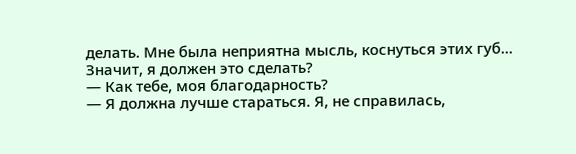делать. Мне была неприятна мысль, коснуться этих губ... Значит, я должен это сделать?
— Как тебе, моя благодарность?
— Я должна лучше стараться. Я, не справилась,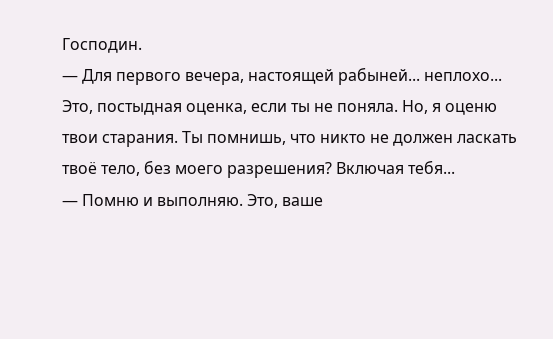Господин.
— Для первого вечера, настоящей рабыней... неплохо... Это, постыдная оценка, если ты не поняла. Но, я оценю твои старания. Ты помнишь, что никто не должен ласкать твоё тело, без моего разрешения? Включая тебя...
— Помню и выполняю. Это, ваше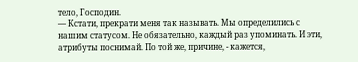тело, Господин.
— Кстати, прекрати меня так называть. Мы определились с нашим статусом. Не обязательно, каждый раз упоминать. И эти, атрибуты поснимай. По той же, причине, - кажется,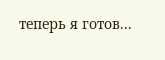теперь я готов...